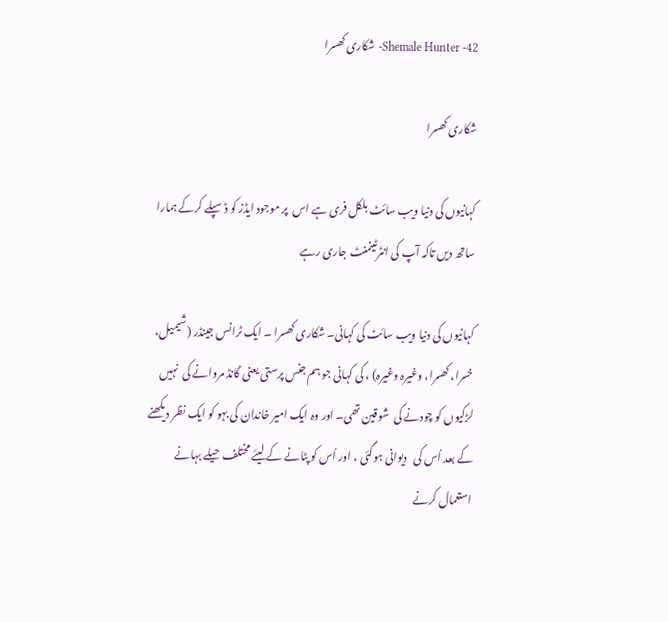Shemale Hunter -42- شکاری کھسرا

شکاری کھسرا

کہانیوں کی دنیا ویب سائٹ بلکل فری ہے اس  پر موجود ایڈز کو ڈسپلے کرکے ہمارا ساتھ دیں تاکہ آپ کی انٹرٹینمنٹ جاری رہے

کہانیوں کی دنیا ویب سائٹ کی کہانی۔ شکاری کھسرا ۔ ایک ٹرانس جینڈر (شیمیل، خسرا، کھسرا، وغیرہ وغیرہ) ، کی کہانی جو ہم جنس پرستی یعنی گانڈ مروانے کی  نہیں لڑکیوں کو چودنے کی  شوقین تھی۔ اور وہ ایک امیر خاندان کی بہو کو ایک نظر دیکھنے کے بعد اُس کی   دیوانی ہوگئی ، اور اُس کو پٹانے کے لیئے مختلف حیلے بہانے استعمال کرنے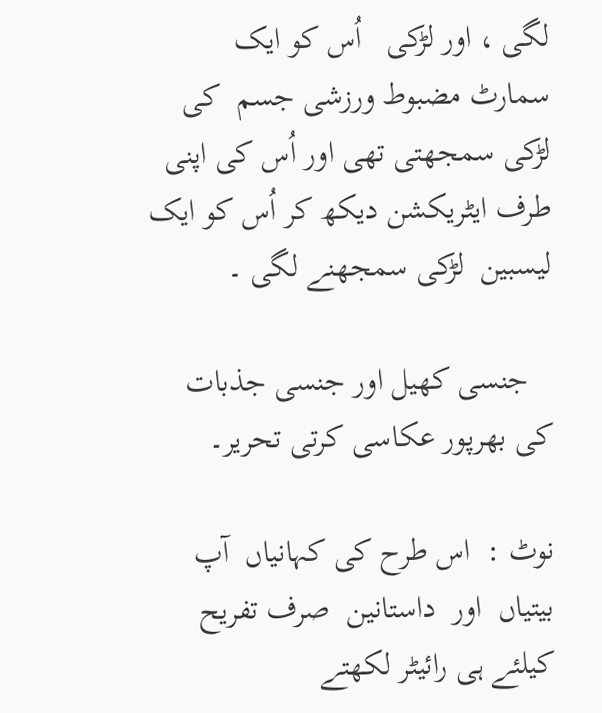لگی ، اور لڑکی   اُس کو ایک  سمارٹ مضبوط ورزشی جسم  کی لڑکی سمجھتی تھی اور اُس کی اپنی طرف ایٹریکشن دیکھ کر اُس کو ایک لیسبین  لڑکی سمجھنے لگی ۔

   جنسی کھیل اور جنسی جذبات کی بھرپور عکاسی کرتی تحریر۔

نوٹ :  اس طرح کی کہانیاں  آپ بیتیاں  اور  داستانین  صرف تفریح کیلئے ہی رائیٹر لکھتے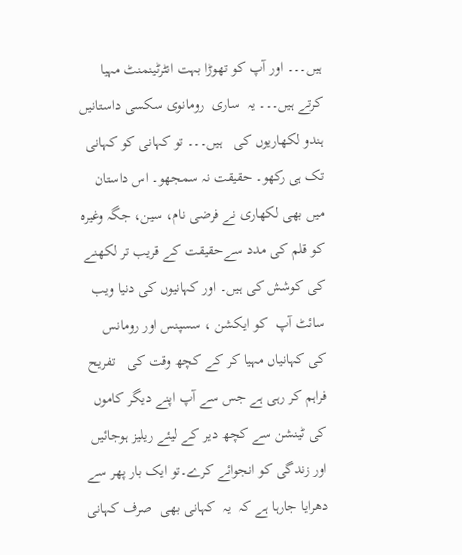ہیں۔۔۔ اور آپ کو تھوڑا بہت انٹرٹینمنٹ مہیا کرتے ہیں۔۔۔ یہ  ساری  رومانوی سکسی داستانیں ہندو لکھاریوں کی   ہیں۔۔۔ تو کہانی کو کہانی تک ہی رکھو۔ حقیقت نہ سمجھو۔ اس داستان میں بھی لکھاری نے فرضی نام، سین، جگہ وغیرہ کو قلم کی مدد سےحقیقت کے قریب تر لکھنے کی کوشش کی ہیں۔ اور کہانیوں کی دنیا ویب سائٹ آپ  کو ایکشن ، سسپنس اور رومانس  کی کہانیاں مہیا کر کے کچھ وقت کی   تفریح  فراہم کر رہی ہے جس سے آپ اپنے دیگر کاموں  کی ٹینشن سے کچھ دیر کے لیئے ریلیز ہوجائیں اور زندگی کو انجوائے کرے۔تو ایک بار پھر سے  دھرایا جارہا ہے کہ  یہ  کہانی بھی  صرف کہانی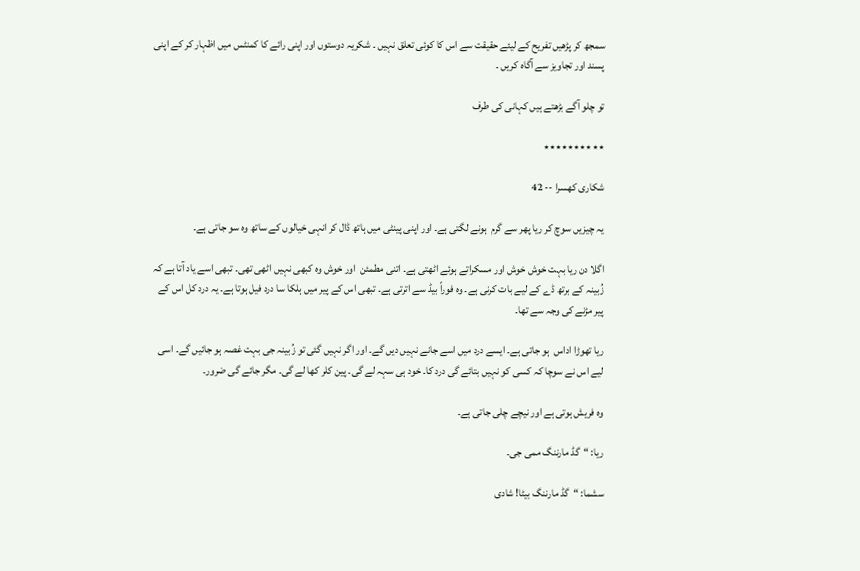سمجھ کر پڑھیں تفریح کے لیئے حقیقت سے اس کا کوئی تعلق نہیں ۔ شکریہ دوستوں اور اپنی رائے کا کمنٹس میں اظہار کر کے اپنی پسند اور تجاویز سے آگاہ کریں ۔

تو چلو آگے بڑھتے ہیں کہانی کی طرف

٭٭٭٭٭٭٭٭٭٭

شکاری کھسرا -- 42

یہ چیزیں سوچ کر ریا پھر سے گرم  ہونے لگتی ہے۔ اور اپنی پینٹی میں ہاتھ ڈال کر انہی خیالوں کے ساتھ وہ سو جاتی ہے۔

اگلا دن ریا بہت خوش خوش اور مسکراتے ہوئے اٹھتی ہے۔ اتنی مطمئن  اور خوش وہ کبھی نہیں اٹھی تھی۔ تبھی اسے یاد آتا ہے کہ زُبینہ کے برتھ ڈے کے لیے بات کرنی ہے۔ وہ فوراً بیڈ سے اترتی ہے۔ تبھی اس کے پیر میں ہلکا سا درد فیل ہوتا ہے۔ یہ درد کل اس کے پیر مڑنے کی وجہ سے تھا۔

ریا تھوڑا اداس  ہو جاتی ہے۔ ایسے درد میں اسے جانے نہیں دیں گے۔ اور اگر نہیں گئی تو زُبینہ جی بہت غصہ ہو جائیں گے۔ اسی لیے اس نے سوچا کہ کسی کو نہیں بتائے گی درد کا۔ خود ہی سہہ لے گی۔ پین کلر کھا لے گی۔ مگر جائے گی ضرور۔

وہ فریش ہوتی ہے اور نیچے چلی جاتی ہے۔

ریا: “گڈ مارننگ ممی جی۔

سشما: “گڈ مارننگ بیٹا! شادی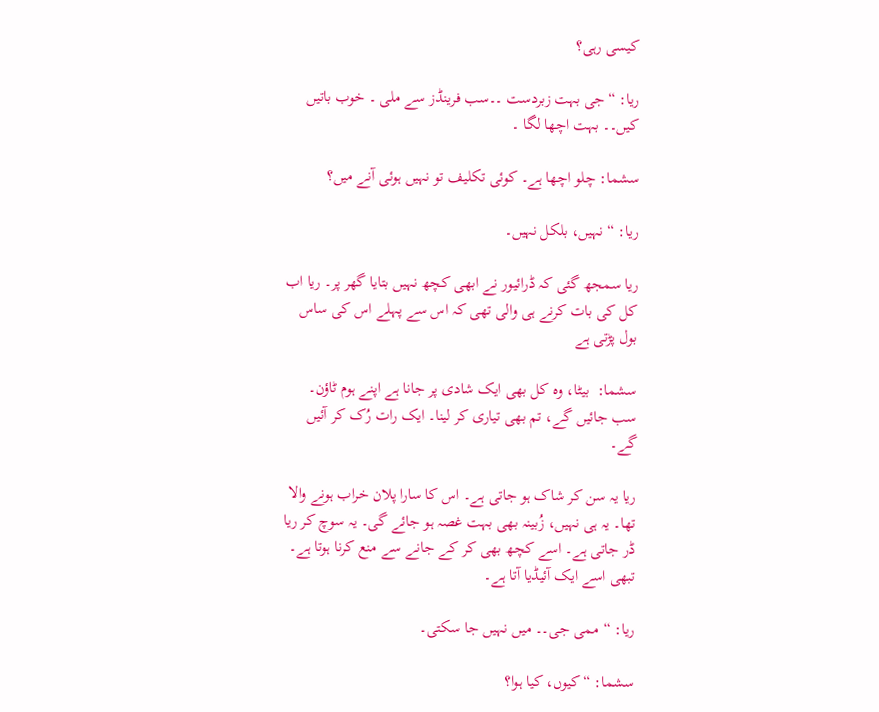کیسی رہی؟

ریا: “جی بہت زبردست ۔۔سب فرینڈز سے ملی ۔ خوب باتیں کیں۔۔ بہت اچھا لگا ۔

سشما: چلو اچھا ہے۔ کوئی تکلیف تو نہیں ہوئی آنے میں؟

ریا: “نہیں، بلکل نہیں۔

ریا سمجھ گئی کہ ڈرائیور نے ابھی کچھ نہیں بتایا گھر پر۔ ریا اب کل کی بات کرنے ہی والی تھی کہ اس سے پہلے اس کی ساس بول پڑتی ہے

سشما:  بیٹا، وہ کل بھی ایک شادی پر جانا ہے اپنے ہوم ٹاؤن۔ سب جائیں گے، تم بھی تیاری کر لینا۔ ایک رات رُک کر آئیں گے۔

ریا یہ سن کر شاک ہو جاتی ہے۔ اس کا سارا پلان خراب ہونے والا تھا۔ یہ ہی نہیں، زُبینہ بھی بہت غصہ ہو جائے گی۔ یہ سوچ کر ریا ڈر جاتی ہے۔ اسے کچھ بھی کر کے جانے سے منع کرنا ہوتا ہے۔ تبھی اسے ایک آئیڈیا آتا ہے۔

ریا: “ممی جی۔۔ میں نہیں جا سکتی۔

سشما: “کیوں، کیا ہوا؟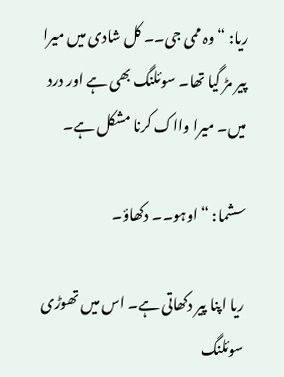ریا: “وہ ممی جی۔۔ کل شادی میں میرا پیر مڑ گیا تھا۔ سوئلنگ بھی ہے اور درد میں۔ میرا وااک کرنا مشکل ہے۔

سشما: “اوہو۔۔ دکھاؤ۔

ریا اپنا پیر دکھاتی ہے۔ اس میں تھوڑی سوئلنگ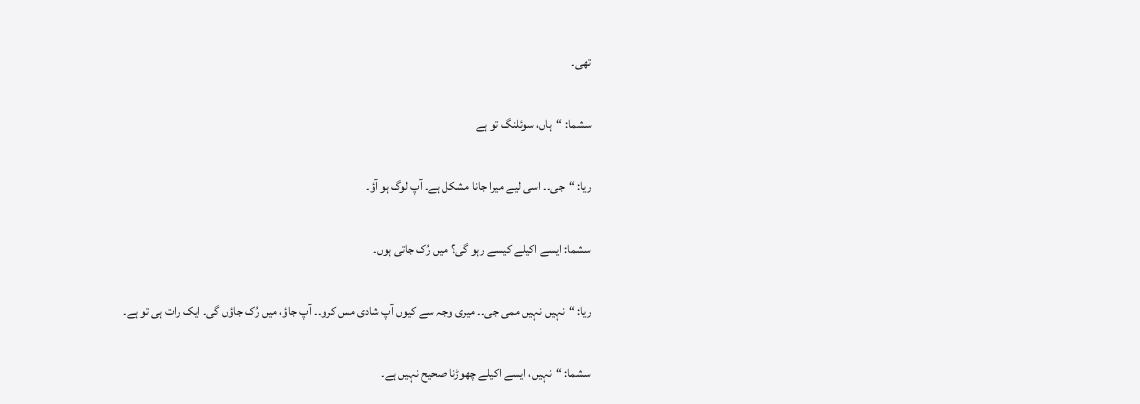تھی۔

سشما: “ہاں، سوئلنگ تو ہے

ریا: “جی۔۔ اسی لیے میرا جانا مشکل ہے۔ آپ لوگ ہو آؤ۔

سشما: ایسے اکیلے کیسے رہو گی؟ میں رُک جاتی ہوں۔

ریا: “نہیں نہیں ممی جی۔۔ میری وجہ سے کیوں آپ شادی مس کرو۔۔ آپ جاؤ، میں رُک جاؤں گی۔ ایک رات ہی تو ہے۔

سشما: “نہیں، ایسے اکیلے چھوڑنا صحیح نہیں ہے۔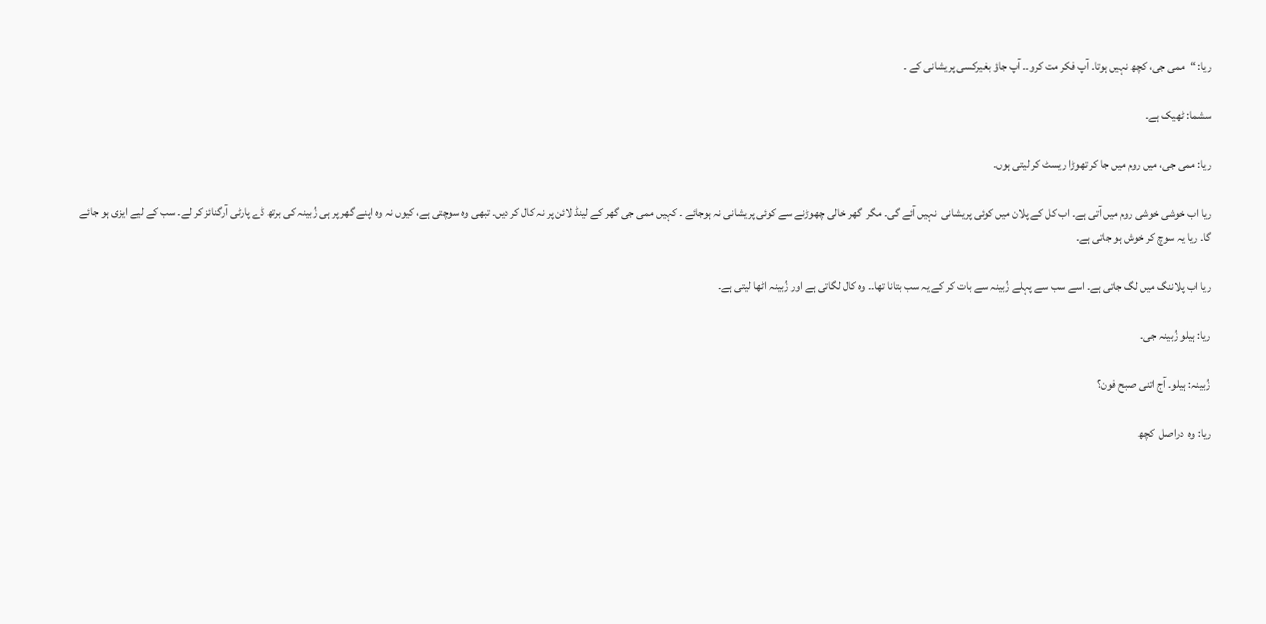ریا: “ممی جی، کچھ نہیں ہوتا۔ آپ فکر مت کرو۔۔ آپ جاؤ بغیرکسی پریشانی کے ۔

سشما: ٹھیک ہے۔

ریا: ممی جی، میں روم میں جا کر تھوڑا ریسٹ کر لیتی ہوں۔

ریا اب خوشی خوشی روم میں آتی ہے۔ اب کل کے پلان میں کوئی پریشانی  نہیں آئے گی۔ مگر  گھر خالی چھوڑنے سے کوئی پریشانی نہ ہوجائے ۔ کہیں ممی جی گھر کے لینڈ لائن پر نہ کال کر دیں۔ تبھی وہ سوچتی ہے، کیوں نہ وہ اپنے گھر پر ہی زُبینہ کی برتھ ڈے پارٹی آرگنائز کر لے۔ سب کے لیے ایزی ہو جائے گا۔ ریا یہ سوچ کر خوش ہو جاتی ہے۔

ریا اب پلاننگ میں لگ جاتی ہے۔ اسے سب سے پہلے زُبینہ سے بات کر کے یہ سب بتانا تھا۔۔ وہ کال لگاتی ہے اور زُبینہ اٹھا لیتی ہے۔

ریا: ہیلو زُبینہ جی۔

زُبینہ: ہیلو۔ آج اتنی صبح فون؟

ریا: وہ  دراصل  کچھ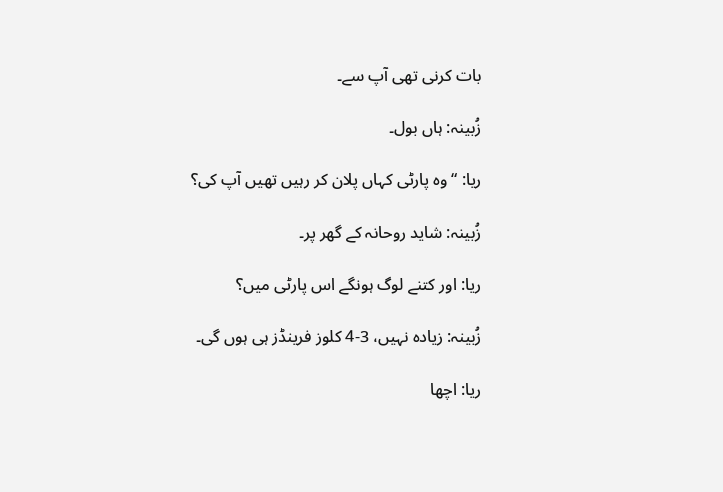بات کرنی تھی آپ سے۔

زُبینہ: ہاں بول۔

ریا: “وہ پارٹی کہاں پلان کر رہیں تھیں آپ کی؟

زُبینہ: شاید روحانہ کے گھر پر۔

ریا: اور کتنے لوگ ہونگے اس پارٹی میں؟

زُبینہ: زیادہ نہیں، 3-4 کلوز فرینڈز ہی ہوں گی۔

ریا: اچھا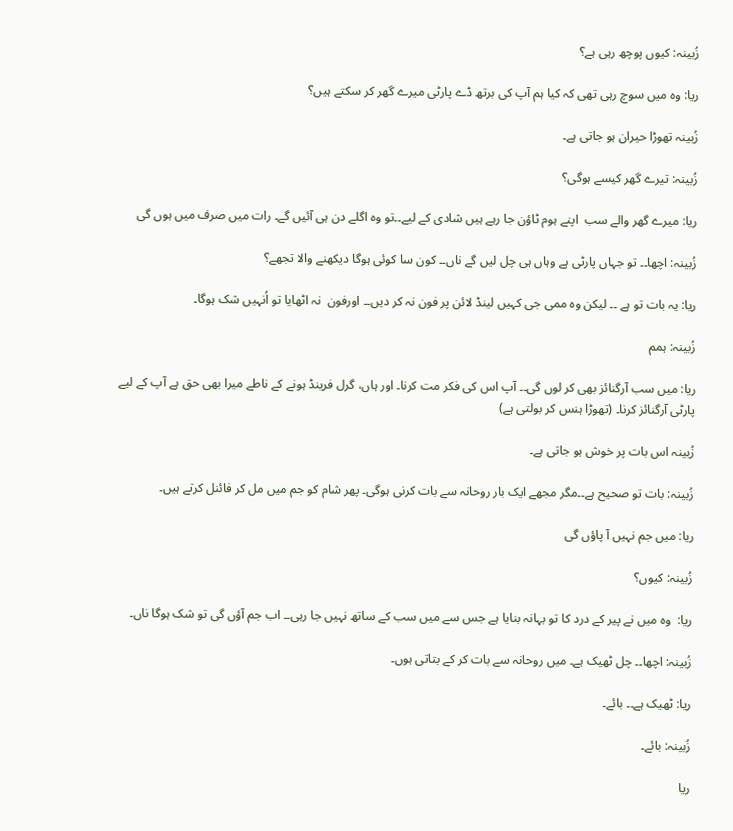زُبینہ: کیوں پوچھ رہی ہے؟

ریا: وہ میں سوچ رہی تھی کہ کیا ہم آپ کی برتھ ڈے پارٹی میرے گھر کر سکتے ہیں؟

زُبینہ تھوڑا حیران ہو جاتی ہے۔

زُبینہ: تیرے گھر کیسے ہوگی؟

ریا: میرے گھر والے سب  اپنے ہوم ٹاؤن جا رہے ہیں شادی کے لیے۔۔تو وہ اگلے دن ہی آئیں گے۔ رات میں صرف میں ہوں گی

زُبینہ: اچھا۔۔ تو جہاں پارٹی ہے وہاں ہی چل لیں گے ناں۔۔ کون سا کوئی ہوگا دیکھنے والا تجھے؟

ریا: یہ بات تو ہے ۔۔ لیکن وہ ممی جی کہیں لینڈ لائن پر فون نہ کر دیں۔۔ اورفون  نہ اٹھایا تو اُنہیں شک ہوگا۔

زُبینہ: ہمم

ریا: میں سب آرگنائز بھی کر لوں گی۔۔ آپ اس کی فکر مت کرنا۔ اور ہاں، گرل فرینڈ ہونے کے ناطے میرا بھی حق ہے آپ کے لیے پارٹی آرگنائز کرنا۔ (تھوڑا ہنس کر بولتی ہے)

زُبینہ اس بات پر خوش ہو جاتی ہے۔

زُبینہ: بات تو صحیح ہے۔۔مگر مجھے ایک بار روحانہ سے بات کرنی ہوگی۔ پھر شام کو جم میں مل کر فائنل کرتے ہیں۔

ریا: میں جم نہیں آ پاؤں گی

زُبینہ: کیوں؟

ریا:  وہ میں نے پیر کے درد کا تو بہانہ بنایا ہے جس سے میں سب کے ساتھ نہیں جا رہی۔۔ اب جم آؤں گی تو شک ہوگا ناں۔

زُبینہ: اچھا۔۔ چل ٹھیک ہے۔ میں روحانہ سے بات کر کے بتاتی ہوں۔

ریا: ٹھیک ہے۔۔ بائے۔

زُبینہ: بائے۔

ریا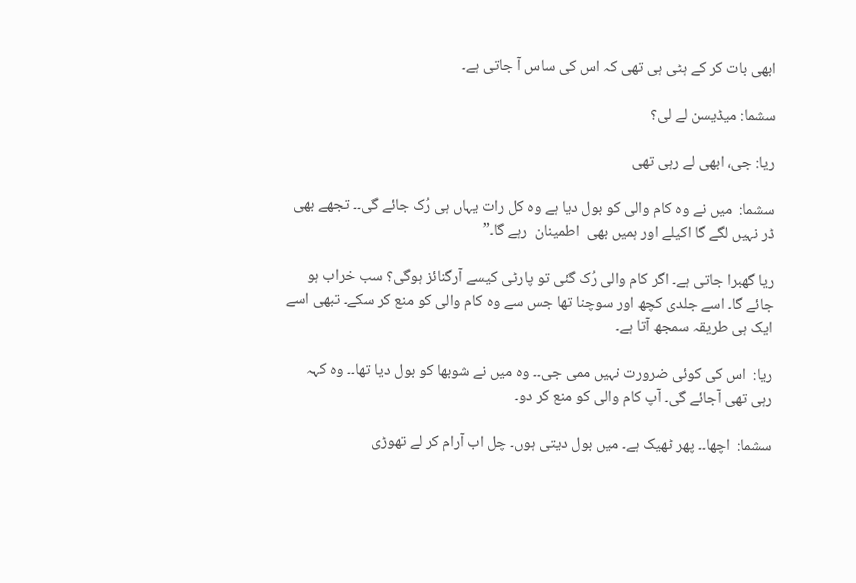ابھی بات کر کے ہٹی ہی تھی کہ اس کی ساس آ جاتی ہے۔

سشما: میڈیسن لے لی؟

ریا: جی، ابھی لے رہی تھی

سشما:  میں نے وہ کام والی کو بول دیا ہے وہ کل رات یہاں ہی رُک جائے گی۔۔ تجھے بھی ڈر نہیں لگے گا اکیلے اور ہمیں بھی  اطمینان  رہے گا۔”

ریا گھبرا جاتی ہے۔ اگر کام والی رُک گئی تو پارٹی کیسے آرگنائز ہوگی؟ سب خراب ہو جائے گا۔ اسے جلدی کچھ اور سوچنا تھا جس سے وہ کام والی کو منع کر سکے۔ تبھی اسے ایک ہی طریقہ سمجھ آتا ہے۔

ریا:  اس کی کوئی ضرورت نہیں ممی جی۔۔ وہ میں نے شوبھا کو بول دیا تھا۔۔ وہ کہہ رہی تھی آجائے گی۔ آپ کام والی کو منع کر دو۔

سشما:  اچھا۔۔ پھر ٹھیک ہے۔ میں بول دیتی ہوں۔ چل اب آرام کر لے تھوڑی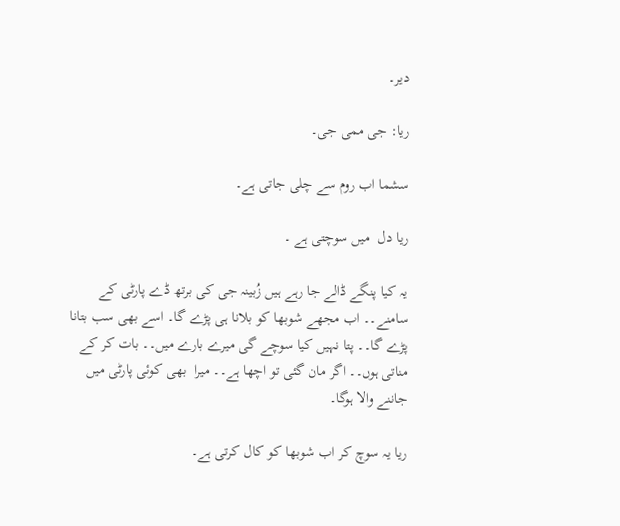دیر۔

ریا: جی ممی جی۔

سشما اب روم سے چلی جاتی ہے۔

ریا دل  میں سوچتی ہے ۔

یہ کیا پنگے ڈالے جا رہے ہیں زُبینہ جی کی برتھ ڈے پارٹی کے سامنے۔۔ اب مجھے شوبھا کو بلانا ہی پڑے گا۔ اسے بھی سب بتانا پڑے گا۔۔ پتا نہیں کیا سوچے گی میرے بارے میں۔۔ بات کر کے مناتی ہوں۔۔ اگر مان گئی تو اچھا ہے۔۔ میرا  بھی کوئی پارٹی میں جاننے والا ہوگا۔

ریا یہ سوچ کر اب شوبھا کو کال کرتی ہے۔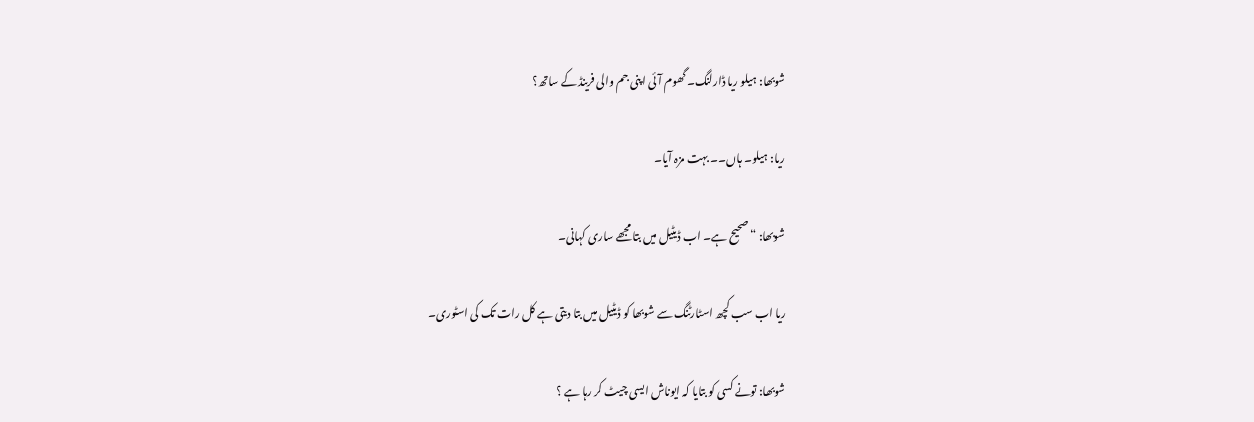شوبھا: ہیلو ریا ڈارلنگ۔ گھوم آئی اپنی جم والی فرینڈ کے ساتھ؟

ریا: ہیلو۔ ہاں۔۔ بہت مزہ آیا۔

شوبھا: “صحیح ہے۔ اب ڈیٹیل میں بتا مجھے ساری کہانی۔

ریا اب سب کچھ اسٹارٹنگ سے شوبھا کو ڈیٹیل میں بتا دیتی ہے کل رات تک کی اسٹوری۔

شوبھا: تونے کسی کو بتایا کہ ایوناش ایسی چیٹ کر رہا ہے ؟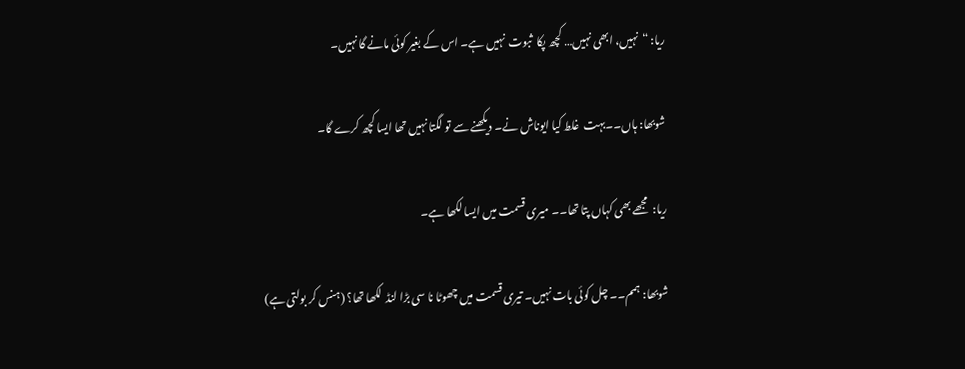ریا: “نہیں، ابھی نہیں… کچھ پکا  ثبوت  نہیں ہے۔ اس کے بغیر کوئی مانے گا نہیں۔

شوبھا: ہاں۔۔بہت  غلط کیا ایوناش نے۔ دیکھنے سے تو لگتا نہیں تھا ایسا کچھ کرے گا۔

ریا:  مجھے بھی کہاں پتا تھا۔۔ میری قسمت میں ایسا لکھا ہے۔

شوبھا: ہمم۔۔ چل کوئی بات نہیں۔ تیری قسمت میں چھوٹا نا سی بڑا لنڈ  لکھا تھا؟ (ہنس کر بولتی ہے)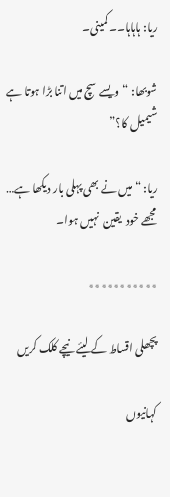ریا: ہاہاہا۔۔ کمینی۔

شوبھا: “ویسے سچ میں اتنا بڑا ہوتا ہے شیمیل کا؟”

ریا: “میں نے بھی پہلی بار دیکھا ہے… مجھے خود  یقین  نہیں ہوا۔

٭٭٭٭٭٭٭٭٭٭٭

پچھلی اقساط کے لیئے نیچے کلک کریں

کہانیوں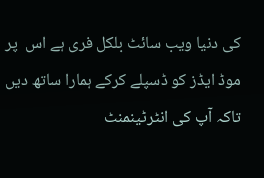کی دنیا ویب سائٹ بلکل فری ہے اس  پر موڈ ایڈز کو ڈسپلے کرکے ہمارا ساتھ دیں تاکہ آپ کی انٹرٹینمنٹ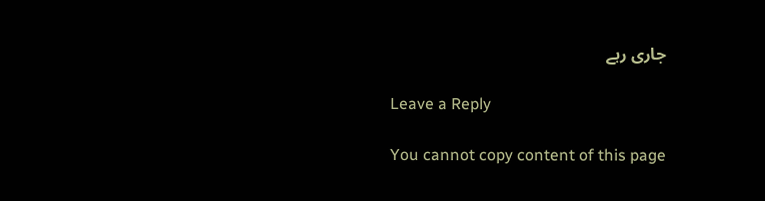جاری رہے

Leave a Reply

You cannot copy content of this page